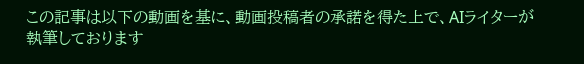この記事は以下の動画を基に、動画投稿者の承諾を得た上で、AIライターが執筆しております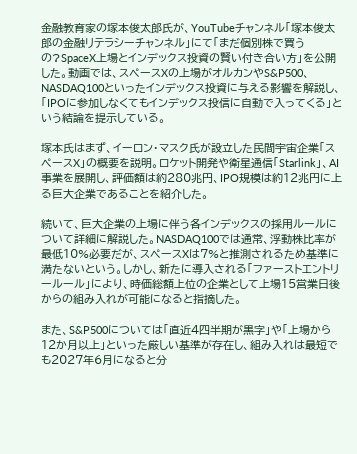金融教育家の塚本俊太郎氏が、YouTubeチャンネル「塚本俊太郎の金融リテラシーチャンネル」にて「まだ個別株で買うの?SpaceX上場とインデックス投資の賢い付き合い方」を公開した。動画では、スペースXの上場がオルカンやS&P500、NASDAQ100といったインデックス投資に与える影響を解説し、「IPOに参加しなくてもインデックス投信に自動で入ってくる」という結論を提示している。

塚本氏はまず、イーロン・マスク氏が設立した民間宇宙企業「スペースX」の概要を説明。ロケット開発や衛星通信「Starlink」、AI事業を展開し、評価額は約280兆円、IPO規模は約12兆円に上る巨大企業であることを紹介した。

続いて、巨大企業の上場に伴う各インデックスの採用ルールについて詳細に解説した。NASDAQ100では通常、浮動株比率が最低10%必要だが、スペースXは7%と推測されるため基準に満たないという。しかし、新たに導入される「ファーストエントリールール」により、時価総額上位の企業として上場15営業日後からの組み入れが可能になると指摘した。

また、S&P500については「直近4四半期が黒字」や「上場から12か月以上」といった厳しい基準が存在し、組み入れは最短でも2027年6月になると分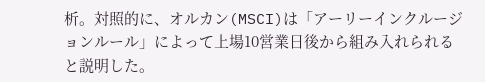析。対照的に、オルカン(MSCI)は「アーリーインクルージョンルール」によって上場10営業日後から組み入れられると説明した。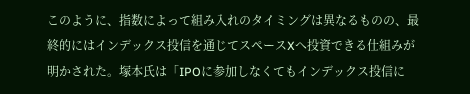このように、指数によって組み入れのタイミングは異なるものの、最終的にはインデックス投信を通じてスペースXへ投資できる仕組みが明かされた。塚本氏は「IPOに参加しなくてもインデックス投信に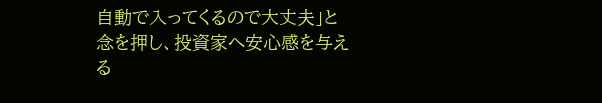自動で入ってくるので大丈夫」と念を押し、投資家へ安心感を与える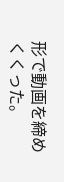形で動画を締めくくった。